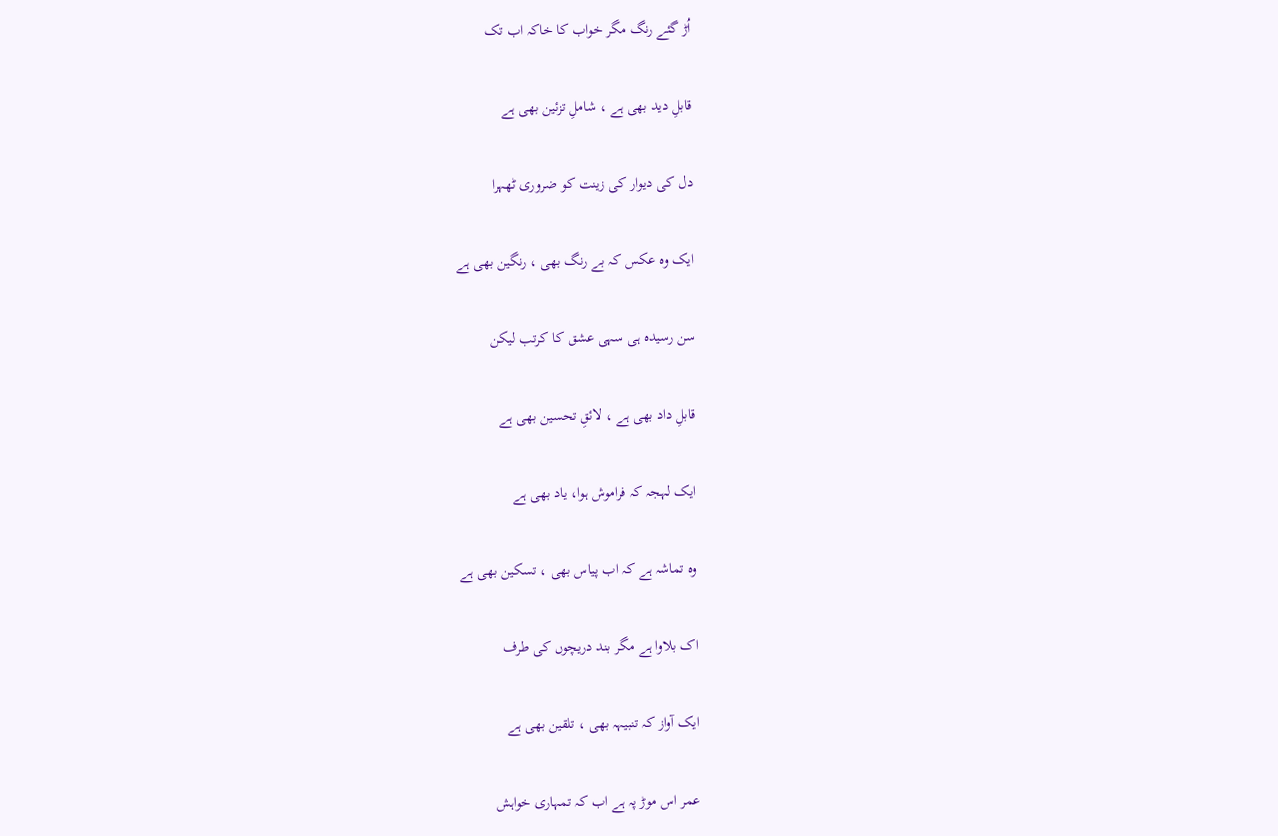اُڑ گئے رنگ مگر خواب کا خاکہ اب تک

قابلِ دید بھی ہے ، شاملِ تزئین بھی ہے

دل کی دیوار کی زینت کو ضروری ٹھہرا

ایک وہ عکس کہ بے رنگ بھی ، رنگین بھی ہے

سن رسیدہ ہی سہی عشق کا کرتب لیکن

قابلِ داد بھی ہے ، لائقِ تحسین بھی ہے

ایک لہجہ کہ فراموش ہوا، یاد بھی ہے

وہ تماشہ ہے کہ اب پیاس بھی ، تسکین بھی ہے

اک بلاوا ہے مگر بند دریچوں کی طرف

ایک آواز کہ تنبیہہ بھی ، تلقین بھی ہے

عمر اس موڑ پہ ہے اب کہ تمہاری خواہش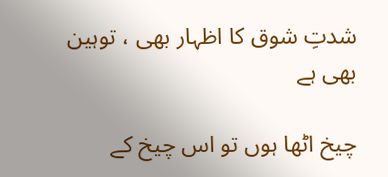شدتِ شوق کا اظہار بھی ، توہین بھی ہے

چیخ اٹھا ہوں تو اس چیخ کے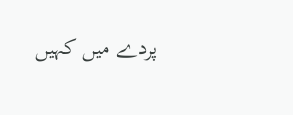پردے میں کہیں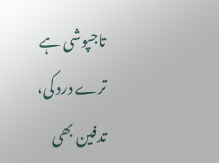تاجپوشی ہے ترے درد کی، تدفین بھی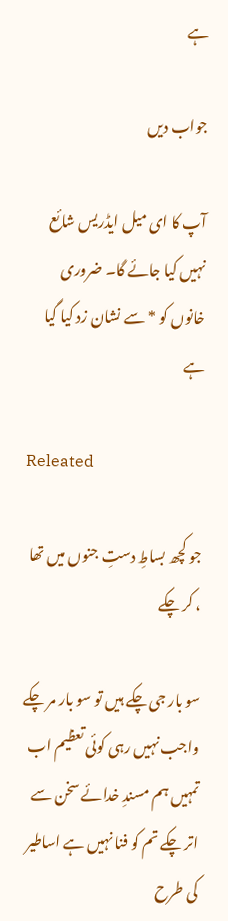ہے

جواب دیں

آپ کا ای میل ایڈریس شائع نہیں کیا جائے گا۔ ضروری خانوں کو * سے نشان زد کیا گیا ہے

Releated

جو کچھ بساطِ دستِ جنوں میں تھا ، کر چکے

سو بار جی چکے ہیں تو سو بار مر چکے واجب نہیں رہی کوئی تعظیم اب تمہیں ہم مسندِ خدائے سخن سے اتر چکے تم کو فنا نہیں ہے اساطیر کی طرح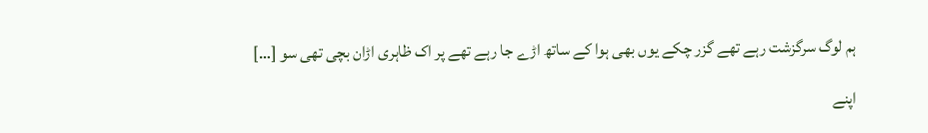ہم لوگ سرگزشت رہے تھے گزر چکے یوں بھی ہوا کے ساتھ اڑے جا رہے تھے پر اک ظاہری اڑان بچی تھی سو […]

اپنے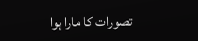تصورات کا مارا ہوا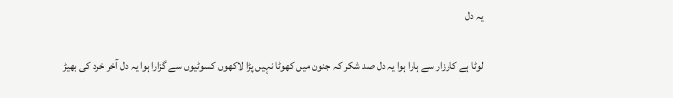یہ دل

لوٹا ہے کارزار سے ہارا ہوا یہ دل صد شکر کہ جنون میں کھوٹا نہیں پڑا لاکھوں کسوٹیوں سے گزارا ہوا یہ دل آخر خرد کی بھیڑ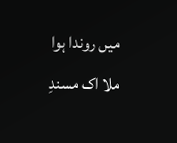میں روندا ہوا ملا اک مسندِ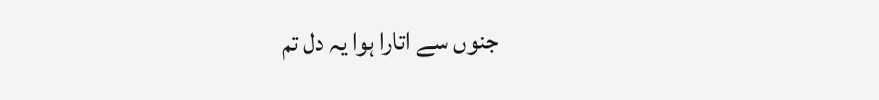جنوں سے اتارا ہوا یہ دل تم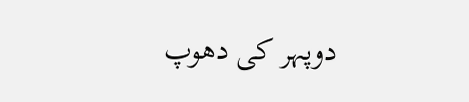دوپہر کی دھوپ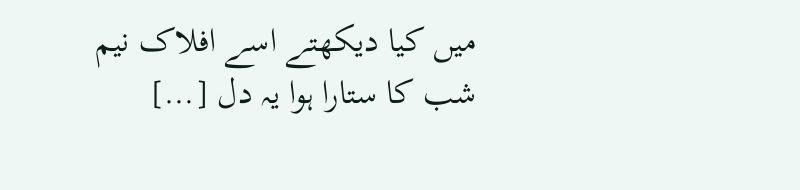میں کیا دیکھتے اسے افلاک نیم شب کا ستارا ہوا یہ دل […]